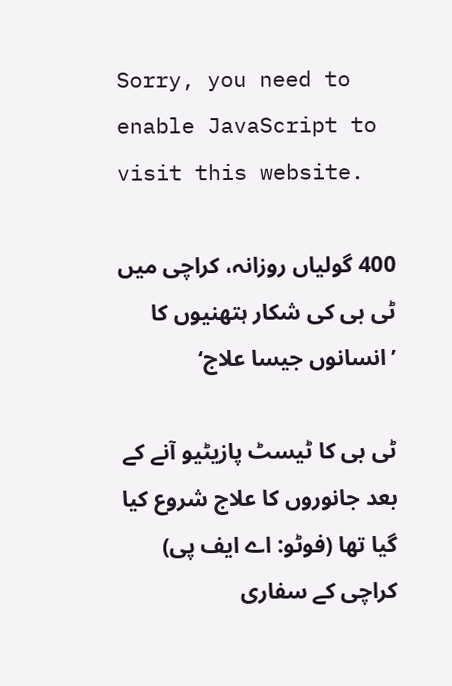Sorry, you need to enable JavaScript to visit this website.

400 گولیاں روزانہ، کراچی میں ٹی بی کی شکار ہتھنیوں کا ’انسانوں جیسا علاج‘

ٹی بی کا ٹیسٹ پازیٹیو آنے کے بعد جانوروں کا علاج شروع کیا گیا تھا (فوٹو: اے ایف پی)
کراچی کے سفاری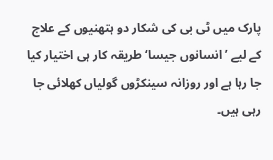پارک میں ٹی بی کی شکار دو ہتھنیوں کے علاج کے لیے ’انسانوں جیسا‘ طریقہ کار ہی اختیار کیا جا رہا ہے اور روزانہ سینکڑوں گولیاں کھلائی جا رہی ہیں۔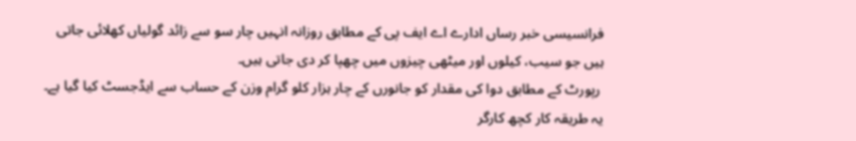فرانسیسی خبر رساں ادارے اے ایف پی کے مطابق روزانہ انہیں چار سو سے زائد گولیاں کھلائی جاتی ہیں جو سیب، کیلوں اور میٹھی چیزوں میں چھپا کر دی جاتی ہیں۔
 رپورٹ کے مطابق دوا کی مقدار کو جانورں کے چار ہزار کلو گرام وزن کے حساب سے ایڈجسٹ کیا گیا ہے۔
یہ طریقہ کار کچھ کارگر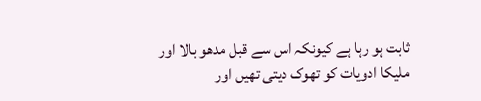ثابت ہو رہا ہے کیونکہ اس سے قبل مدھو بالا اور ملیکا ادویات کو تھوک دیتی تھیں اور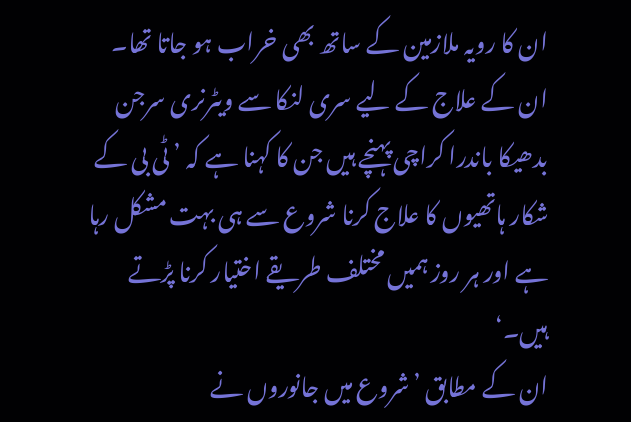ان کا رویہ ملازمین کے ساتھ بھی خراب ہو جاتا تھا۔
ان کے علاج کے لیے سری لنکا سے ویٹرنری سرجن بدھیکا باندرا کراچی پہنچے ہیں جن کا کہنا ہے کہ ’ٹی بی کے شکار ہاتھیوں کا علاج کرنا شروع سے ہی بہت مشکل رہا ہے اور ہر روز ہمیں مختلف طریقے اختیار کرنا پڑتے ہیں۔‘
ان کے مطابق ’شروع میں جانوروں نے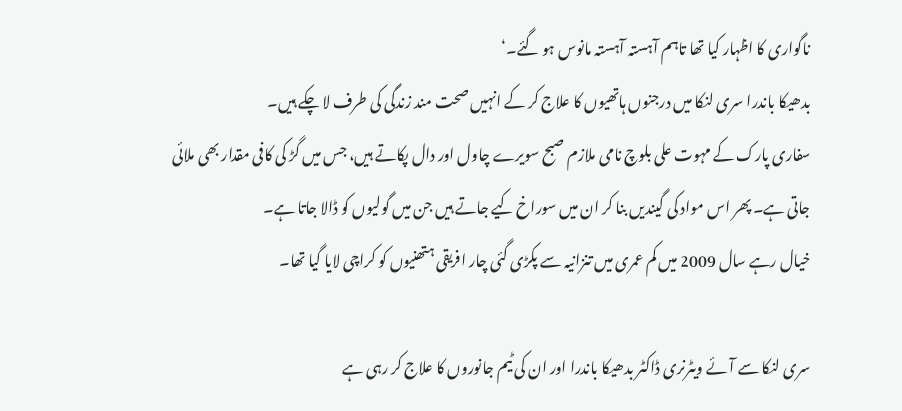ناگواری کا اظہار کیا تھا تاہم آہستہ آہستہ مانوس ہو گئے۔‘
بدھیکا باندرا سری لنکا میں درجنوں ہاتھیوں کا علاج کر کے انہیں صحت مند زندگی کی طرف لا چکے ہیں۔
سفاری پارک کے مہوت علی بلوچ نامی ملازم صبح سویرے چاول اور دال پکاتے ہیں، جس میں گڑ کی کافی مقدار بھی ملائی جاتی ہے۔ پھر اس مواد کی گیندیں بنا کر ان میں سوراخ کیے جاتے ہیں جن میں گولیوں کو ڈالا جاتا ہے۔
خیال رہے سال 2009 میں کم عمری میں تنزانیہ سے پکڑی گئی چار افریقی ہتھنیوں کو کراچی لایا گیا تھا۔

سری لنکا سے آئے ویٹرنری ڈاکٹر بدھیکا باندرا اور ان کی ٹیم جانوروں کا علاج کر رہی ہے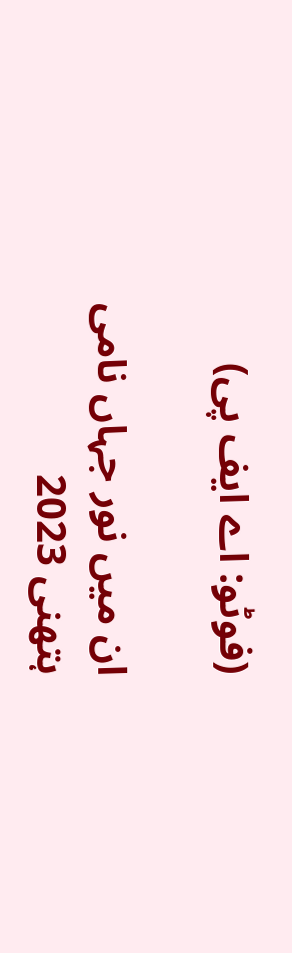(فوٹو: اے ایف پی)

ان میں نور جہاں نامی ہتھنی 2023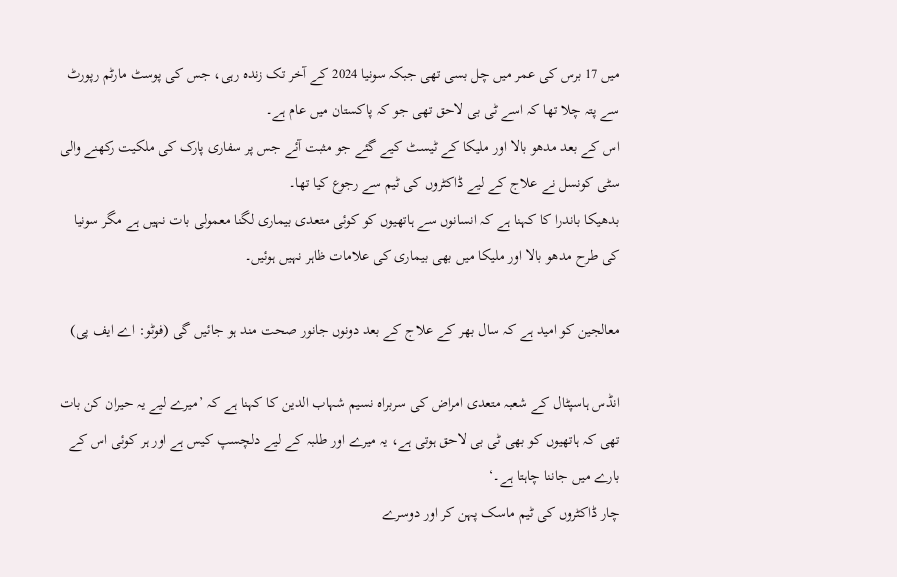میں 17 برس کی عمر میں چل بسی تھی جبکہ سونیا 2024 کے آخر تک زندہ رہی، جس کی پوسٹ مارٹم رپورٹ سے پتہ چلا تھا کہ اسے ٹی بی لاحق تھی جو کہ پاکستان میں عام ہے۔
اس کے بعد مدھو بالا اور ملیکا کے ٹیسٹ کیے گئے جو مثبت آئے جس پر سفاری پارک کی ملکیت رکھنے والی سٹی کونسل نے علاج کے لیے ڈاکٹروں کی ٹیم سے رجوع کیا تھا۔
بدھیکا باندرا کا کہنا ہے کہ انسانوں سے ہاتھیوں کو کوئی متعدی بیماری لگنا معمولی بات نہیں ہے مگر سونیا کی طرح مدھو بالا اور ملیکا میں بھی بیماری کی علامات ظاہر نہیں ہوئیں۔

معالجین کو امید ہے کہ سال بھر کے علاج کے بعد دونوں جانور صحت مند ہو جائیں گی (فوٹو: اے ایف پی)

انڈس ہاسپٹال کے شعبہ متعدی امراض کی سربراہ نسیم شہاب الدین کا کہنا ہے کہ ’میرے لیے یہ حیران کن بات تھی کہ ہاتھیوں کو بھی ٹی بی لاحق ہوتی ہے، یہ میرے اور طلبہ کے لیے دلچسپ کیس ہے اور ہر کوئی اس کے بارے میں جاننا چاہتا ہے۔‘
چار ڈاکٹروں کی ٹیم ماسک پہن کر اور دوسرے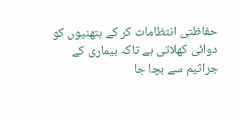حفاظتی انتظامات کر کے ہتھنیوں کو دوائی کھلاتی ہے تاکہ بیماری کے جراثیم سے بچا جا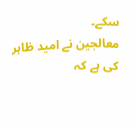سکے۔
معالجین نے امید ظاہر کی ہے کہ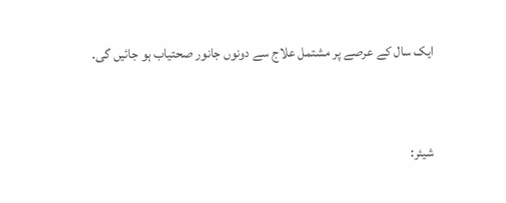ایک سال کے عرصے پر مشتمل علاج سے دونوں جانور صحتیاب ہو جائیں گی۔



شیئر: